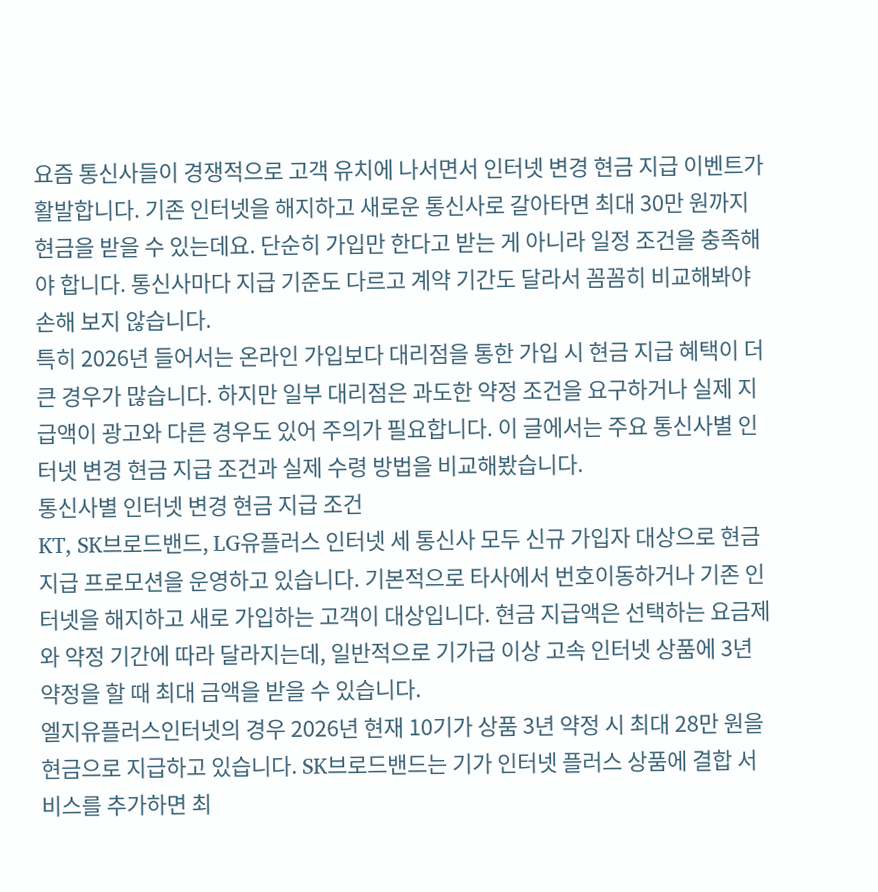요즘 통신사들이 경쟁적으로 고객 유치에 나서면서 인터넷 변경 현금 지급 이벤트가 활발합니다. 기존 인터넷을 해지하고 새로운 통신사로 갈아타면 최대 30만 원까지 현금을 받을 수 있는데요. 단순히 가입만 한다고 받는 게 아니라 일정 조건을 충족해야 합니다. 통신사마다 지급 기준도 다르고 계약 기간도 달라서 꼼꼼히 비교해봐야 손해 보지 않습니다.
특히 2026년 들어서는 온라인 가입보다 대리점을 통한 가입 시 현금 지급 혜택이 더 큰 경우가 많습니다. 하지만 일부 대리점은 과도한 약정 조건을 요구하거나 실제 지급액이 광고와 다른 경우도 있어 주의가 필요합니다. 이 글에서는 주요 통신사별 인터넷 변경 현금 지급 조건과 실제 수령 방법을 비교해봤습니다.
통신사별 인터넷 변경 현금 지급 조건
KT, SK브로드밴드, LG유플러스 인터넷 세 통신사 모두 신규 가입자 대상으로 현금 지급 프로모션을 운영하고 있습니다. 기본적으로 타사에서 번호이동하거나 기존 인터넷을 해지하고 새로 가입하는 고객이 대상입니다. 현금 지급액은 선택하는 요금제와 약정 기간에 따라 달라지는데, 일반적으로 기가급 이상 고속 인터넷 상품에 3년 약정을 할 때 최대 금액을 받을 수 있습니다.
엘지유플러스인터넷의 경우 2026년 현재 10기가 상품 3년 약정 시 최대 28만 원을 현금으로 지급하고 있습니다. SK브로드밴드는 기가 인터넷 플러스 상품에 결합 서비스를 추가하면 최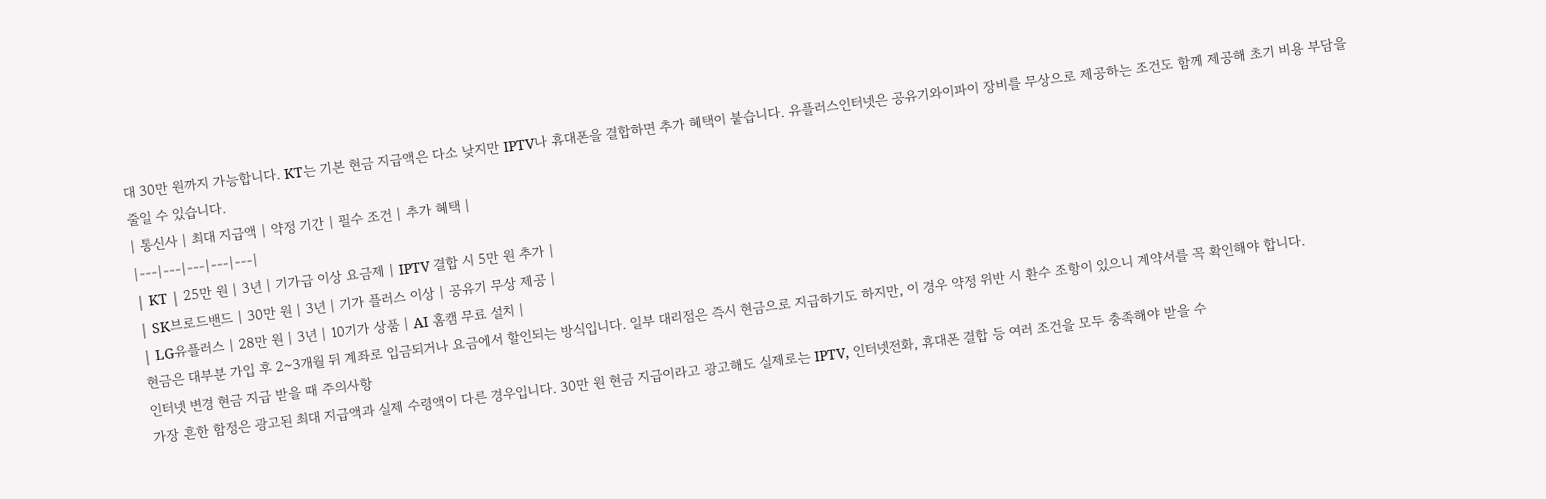대 30만 원까지 가능합니다. KT는 기본 현금 지급액은 다소 낮지만 IPTV나 휴대폰을 결합하면 추가 혜택이 붙습니다. 유플러스인터넷은 공유기와이파이 장비를 무상으로 제공하는 조건도 함께 제공해 초기 비용 부담을 줄일 수 있습니다.
| 통신사 | 최대 지급액 | 약정 기간 | 필수 조건 | 추가 혜택 |
|---|---|---|---|---|
| KT | 25만 원 | 3년 | 기가급 이상 요금제 | IPTV 결합 시 5만 원 추가 |
| SK브로드밴드 | 30만 원 | 3년 | 기가 플러스 이상 | 공유기 무상 제공 |
| LG유플러스 | 28만 원 | 3년 | 10기가 상품 | AI 홈캠 무료 설치 |
현금은 대부분 가입 후 2~3개월 뒤 계좌로 입금되거나 요금에서 할인되는 방식입니다. 일부 대리점은 즉시 현금으로 지급하기도 하지만, 이 경우 약정 위반 시 환수 조항이 있으니 계약서를 꼭 확인해야 합니다.
인터넷 변경 현금 지급 받을 때 주의사항
가장 흔한 함정은 광고된 최대 지급액과 실제 수령액이 다른 경우입니다. 30만 원 현금 지급이라고 광고해도 실제로는 IPTV, 인터넷전화, 휴대폰 결합 등 여러 조건을 모두 충족해야 받을 수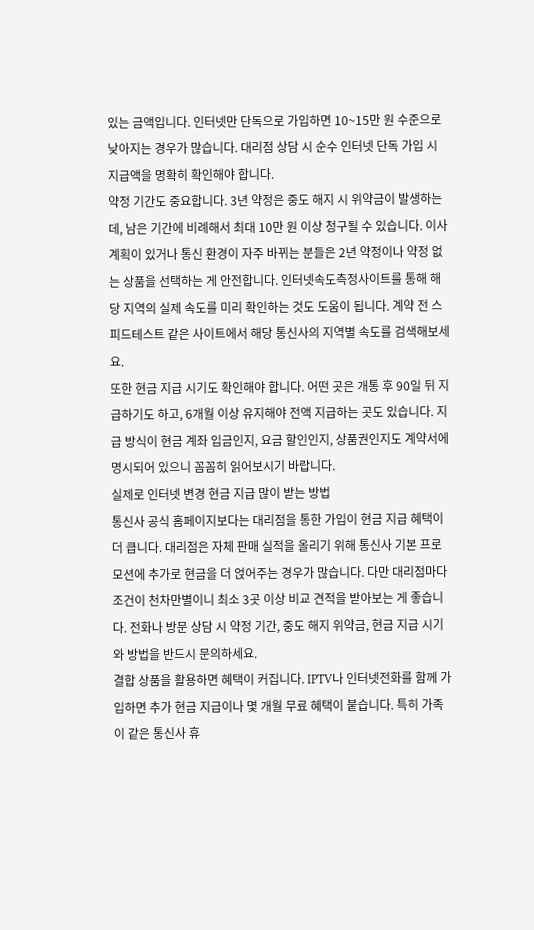있는 금액입니다. 인터넷만 단독으로 가입하면 10~15만 원 수준으로 낮아지는 경우가 많습니다. 대리점 상담 시 순수 인터넷 단독 가입 시 지급액을 명확히 확인해야 합니다.
약정 기간도 중요합니다. 3년 약정은 중도 해지 시 위약금이 발생하는데, 남은 기간에 비례해서 최대 10만 원 이상 청구될 수 있습니다. 이사 계획이 있거나 통신 환경이 자주 바뀌는 분들은 2년 약정이나 약정 없는 상품을 선택하는 게 안전합니다. 인터넷속도측정사이트를 통해 해당 지역의 실제 속도를 미리 확인하는 것도 도움이 됩니다. 계약 전 스피드테스트 같은 사이트에서 해당 통신사의 지역별 속도를 검색해보세요.
또한 현금 지급 시기도 확인해야 합니다. 어떤 곳은 개통 후 90일 뒤 지급하기도 하고, 6개월 이상 유지해야 전액 지급하는 곳도 있습니다. 지급 방식이 현금 계좌 입금인지, 요금 할인인지, 상품권인지도 계약서에 명시되어 있으니 꼼꼼히 읽어보시기 바랍니다.
실제로 인터넷 변경 현금 지급 많이 받는 방법
통신사 공식 홈페이지보다는 대리점을 통한 가입이 현금 지급 혜택이 더 큽니다. 대리점은 자체 판매 실적을 올리기 위해 통신사 기본 프로모션에 추가로 현금을 더 얹어주는 경우가 많습니다. 다만 대리점마다 조건이 천차만별이니 최소 3곳 이상 비교 견적을 받아보는 게 좋습니다. 전화나 방문 상담 시 약정 기간, 중도 해지 위약금, 현금 지급 시기와 방법을 반드시 문의하세요.
결합 상품을 활용하면 혜택이 커집니다. IPTV나 인터넷전화를 함께 가입하면 추가 현금 지급이나 몇 개월 무료 혜택이 붙습니다. 특히 가족이 같은 통신사 휴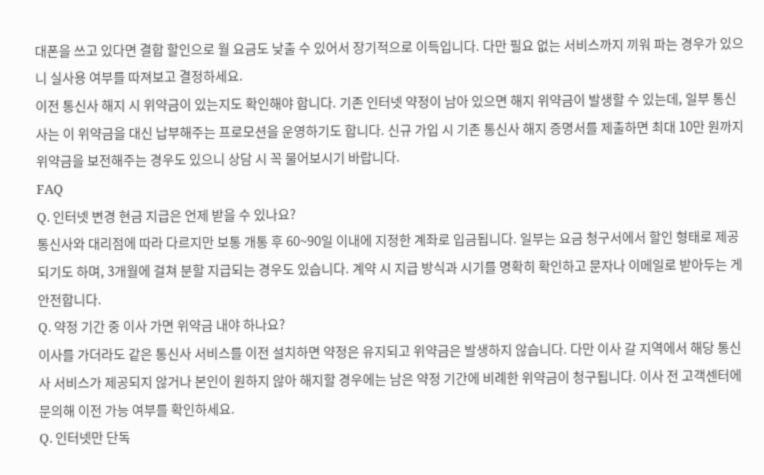대폰을 쓰고 있다면 결합 할인으로 월 요금도 낮출 수 있어서 장기적으로 이득입니다. 다만 필요 없는 서비스까지 끼워 파는 경우가 있으니 실사용 여부를 따져보고 결정하세요.
이전 통신사 해지 시 위약금이 있는지도 확인해야 합니다. 기존 인터넷 약정이 남아 있으면 해지 위약금이 발생할 수 있는데, 일부 통신사는 이 위약금을 대신 납부해주는 프로모션을 운영하기도 합니다. 신규 가입 시 기존 통신사 해지 증명서를 제출하면 최대 10만 원까지 위약금을 보전해주는 경우도 있으니 상담 시 꼭 물어보시기 바랍니다.
FAQ
Q. 인터넷 변경 현금 지급은 언제 받을 수 있나요?
통신사와 대리점에 따라 다르지만 보통 개통 후 60~90일 이내에 지정한 계좌로 입금됩니다. 일부는 요금 청구서에서 할인 형태로 제공되기도 하며, 3개월에 걸쳐 분할 지급되는 경우도 있습니다. 계약 시 지급 방식과 시기를 명확히 확인하고 문자나 이메일로 받아두는 게 안전합니다.
Q. 약정 기간 중 이사 가면 위약금 내야 하나요?
이사를 가더라도 같은 통신사 서비스를 이전 설치하면 약정은 유지되고 위약금은 발생하지 않습니다. 다만 이사 갈 지역에서 해당 통신사 서비스가 제공되지 않거나 본인이 원하지 않아 해지할 경우에는 남은 약정 기간에 비례한 위약금이 청구됩니다. 이사 전 고객센터에 문의해 이전 가능 여부를 확인하세요.
Q. 인터넷만 단독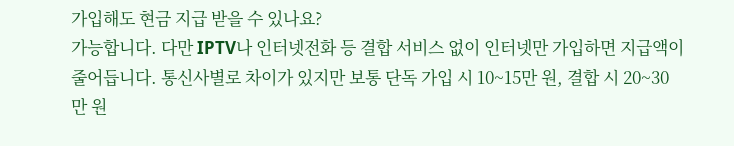가입해도 현금 지급 받을 수 있나요?
가능합니다. 다만 IPTV나 인터넷전화 등 결합 서비스 없이 인터넷만 가입하면 지급액이 줄어듭니다. 통신사별로 차이가 있지만 보통 단독 가입 시 10~15만 원, 결합 시 20~30만 원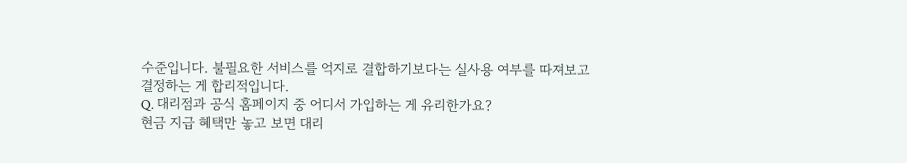수준입니다. 불필요한 서비스를 억지로 결합하기보다는 실사용 여부를 따져보고 결정하는 게 합리적입니다.
Q. 대리점과 공식 홈페이지 중 어디서 가입하는 게 유리한가요?
현금 지급 혜택만 놓고 보면 대리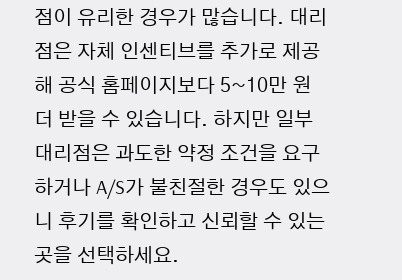점이 유리한 경우가 많습니다. 대리점은 자체 인센티브를 추가로 제공해 공식 홈페이지보다 5~10만 원 더 받을 수 있습니다. 하지만 일부 대리점은 과도한 약정 조건을 요구하거나 A/S가 불친절한 경우도 있으니 후기를 확인하고 신뢰할 수 있는 곳을 선택하세요.